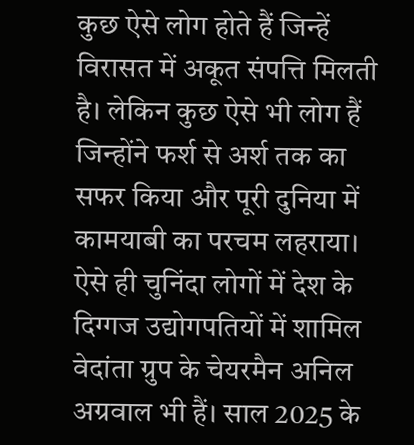कुछ ऐसे लोग होते हैं जिन्हें विरासत में अकूत संपत्ति मिलती है। लेकिन कुछ ऐसे भी लोग हैं जिन्होंने फर्श से अर्श तक का सफर किया और पूरी दुनिया में कामयाबी का परचम लहराया। ऐसे ही चुनिंदा लोगों में देश के दिग्गज उद्योगपतियों में शामिल वेदांता ग्रुप के चेयरमैन अनिल अग्रवाल भी हैं। साल 2025 के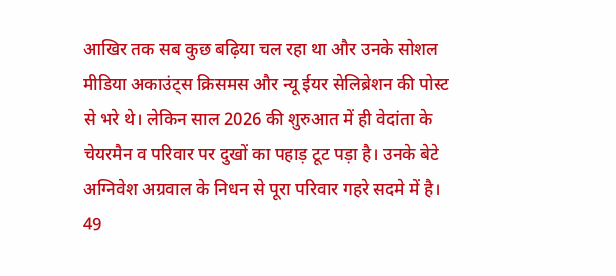आखिर तक सब कुछ बढ़िया चल रहा था और उनके सोशल मीडिया अकाउंट्स क्रिसमस और न्यू ईयर सेलिब्रेशन की पोस्ट से भरे थे। लेकिन साल 2026 की शुरुआत में ही वेदांता के चेयरमैन व परिवार पर दुखों का पहाड़ टूट पड़ा है। उनके बेटे अग्निवेश अग्रवाल के निधन से पूरा परिवार गहरे सदमे में है।
49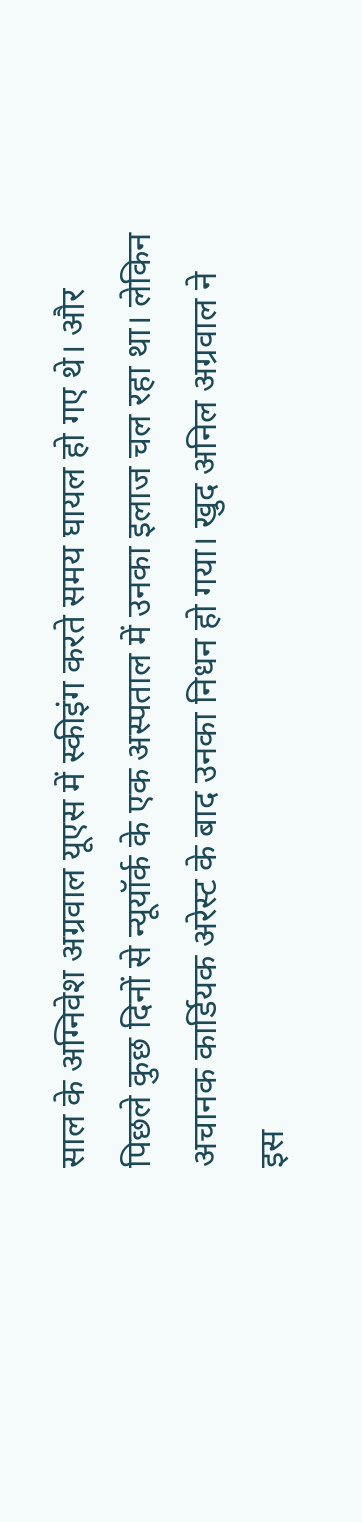साल के अग्निवेश अग्रवाल यूएस में स्कीइंग करते समय घायल हो गए थे। और पिछले कुछ दिनों से न्यूयॉर्क के एक अस्पताल में उनका इलाज चल रहा था। लेकिन अचानक कार्डियक अरेस्ट के बाद उनका निधन हो गया। खुद अनिल अग्रवाल ने इस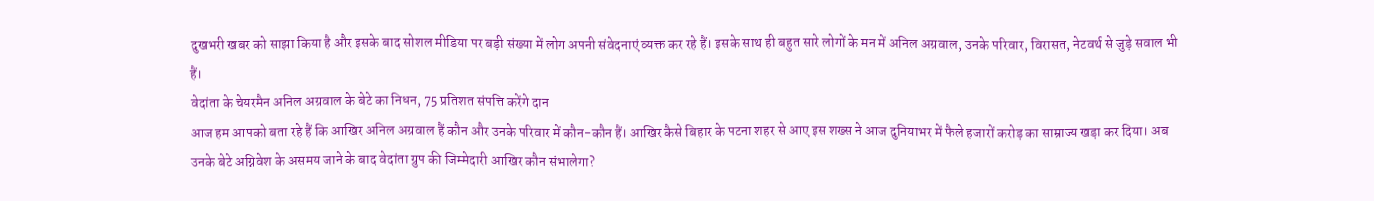दुखभरी खबर को साझा किया है और इसके बाद सोशल मीडिया पर बड़ी संख्या में लोग अपनी संवेदनाएं व्यक्त कर रहे हैं। इसके साथ ही बहुत सारे लोगों के मन में अनिल अग्रवाल, उनके परिवार, विरासत, नेटवर्थ से जुड़े सवाल भी हैं।
वेदांता के चेयरमैन अनिल अग्रवाल के बेटे का निधन, 75 प्रतिशत संपत्ति करेंगे दान
आज हम आपको बता रहे हैं कि आखिर अनिल अग्रवाल हैं कौन और उनके परिवार में कौन-कौन हैं। आखिर कैसे बिहार के पटना शहर से आए इस शख्स ने आज दुनियाभर में फैले हजारों करोड़ का साम्राज्य खड़ा कर दिया। अब उनके बेटे अग्निवेश के असमय जाने के बाद वेदांता ग्रुप की जिम्मेदारी आखिर कौन संभालेगा?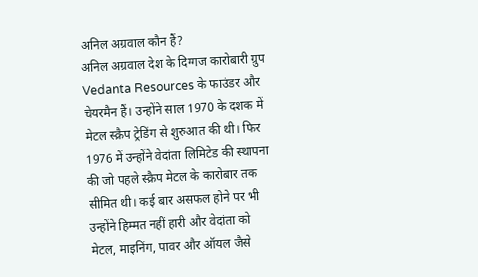अनिल अग्रवाल कौन हैं?
अनिल अग्रवाल देश के दिग्गज कारोबारी ग्रुप Vedanta Resources के फाउंडर और चेयरमैन हैं। उन्होंने साल 1970 के दशक में मेटल स्क्रैप ट्रेडिंग से शुरुआत की थी। फिर 1976 में उन्होंने वेदांता लिमिटेड की स्थापना की जो पहले स्क्रैप मेटल के कारोबार तक सीमित थी। कई बार असफल होने पर भी उन्होंने हिम्मत नहीं हारी और वेदांता को मेटल, माइनिंग, पावर और ऑयल जैसे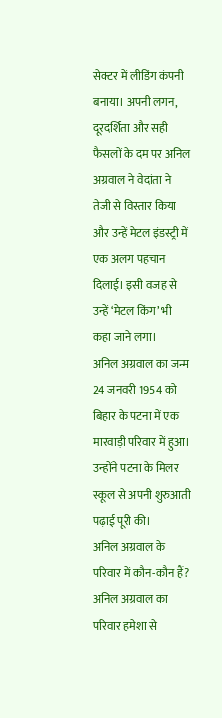सेक्टर में लीडिंग कंपनी बनाया। अपनी लगन, दूरदर्शिता और सही फैसलों के दम पर अनिल अग्रवाल ने वेदांता ने तेजी से विस्तार किया और उन्हें मेटल इंडस्ट्री में एक अलग पहचान दिलाई। इसी वजह से उन्हें ‘मेटल किंग’ भी कहा जाने लगा।
अनिल अग्रवाल का जन्म 24 जनवरी 1954 को बिहार के पटना में एक मारवाड़ी परिवार में हुआ। उन्होंने पटना के मिलर स्कूल से अपनी शुरुआती पढ़ाई पूरी की।
अनिल अग्रवाल के परिवार में कौन-कौन हैं?
अनिल अग्रवाल का परिवार हमेशा से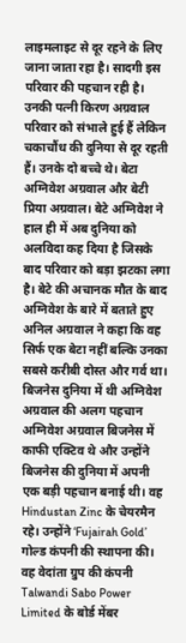लाइमलाइट से दूर रहने के लिए जाना जाता रहा है। सादगी इस परिवार की पहचान रही है। उनकी पत्नी किरण अग्रवाल परिवार को संभाले हुई हैं लेकिन चकाचौंध की दुनिया से दूर रहती हैं। उनके दो बच्चे थे। बेटा अग्निवेश अग्रवाल और बेटी प्रिया अग्रवाल। बेटे अग्निवेश ने हाल ही में अब दुनिया को अलविदा कह दिया है जिसके बाद परिवार को बड़ा झटका लगा है। बेटे की अचानक मौत के बाद अग्निवेश के बारे में बताते हुए अनिल अग्रवाल ने कहा कि वह सिर्फ एक बेटा नहीं बल्कि उनका सबसे करीबी दोस्त और गर्व था।
बिजनेस दुनिया में थी अग्निवेश अग्रवाल की अलग पहचान
अग्निवेश अग्रवाल बिजनेस में काफी एक्टिव थे और उन्होंने बिजनेस की दुनिया में अपनी एक बड़ी पहचान बनाई थी। वह Hindustan Zinc के चेयरमैन रहे। उन्होंने ‘Fujairah Gold’ गोल्ड कंपनी की स्थापना की। वह वेदांता ग्रुप की कंपनी Talwandi Sabo Power Limited के बोर्ड मेंबर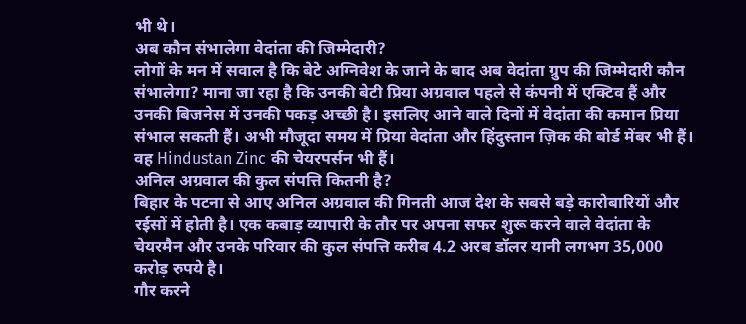भी थे।
अब कौन संभालेगा वेदांता की जिम्मेदारी?
लोगों के मन में सवाल है कि बेटे अग्निवेश के जाने के बाद अब वेदांता ग्रुप की जिम्मेदारी कौन संभालेगा? माना जा रहा है कि उनकी बेटी प्रिया अग्रवाल पहले से कंपनी में एक्टिव हैं और उनकी बिजनेस में उनकी पकड़ अच्छी है। इसलिए आने वाले दिनों में वेदांता की कमान प्रिया संभाल सकती हैं। अभी मौजूदा समय में प्रिया वेदांता और हिंदुस्तान ज़िक की बोर्ड मेंबर भी हैं। वह Hindustan Zinc की चेयरपर्सन भी हैं।
अनिल अग्रवाल की कुल संपत्ति कितनी है?
बिहार के पटना से आए अनिल अग्रवाल की गिनती आज देश के सबसे बड़े कारोबारियों और रईसों में होती है। एक कबाड़ व्यापारी के तौर पर अपना सफर शुरू करने वाले वेदांता के चेयरमैन और उनके परिवार की कुल संपत्ति करीब 4.2 अरब डॉलर यानी लगभग 35,000 करोड़ रुपये है।
गौर करने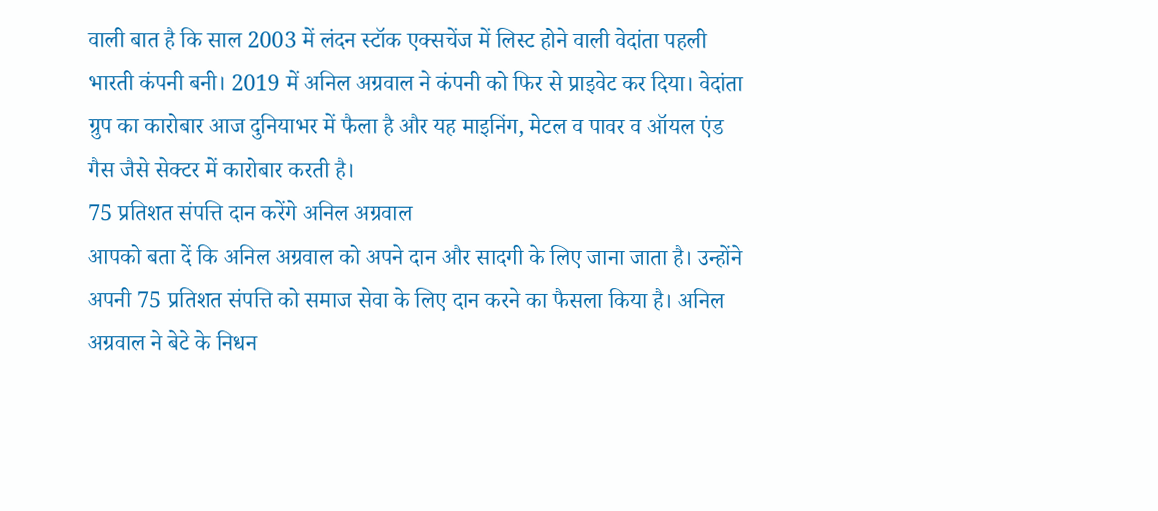वाली बात है कि साल 2003 में लंदन स्टॉक एक्सचेंज में लिस्ट होने वाली वेदांता पहली भारती कंपनी बनी। 2019 में अनिल अग्रवाल ने कंपनी को फिर से प्राइवेट कर दिया। वेदांता ग्रुप का कारोबार आज दुनियाभर में फैला है और यह माइनिंग, मेटल व पावर व ऑयल एंड गैस जैसे सेक्टर में कारोबार करती है।
75 प्रतिशत संपत्ति दान करेंगे अनिल अग्रवाल
आपको बता दें कि अनिल अग्रवाल को अपने दान और सादगी के लिए जाना जाता है। उन्होंने अपनी 75 प्रतिशत संपत्ति को समाज सेवा के लिए दान करने का फैसला किया है। अनिल अग्रवाल ने बेटे के निधन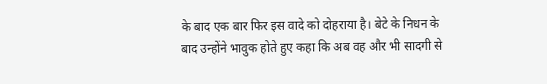के बाद एक बार फिर इस वादे को दोहराया है। बेटे के निधन के बाद उन्होंने भावुक होते हुए कहा कि अब वह और भी सादगी से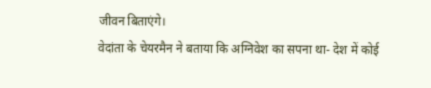जीवन बिताएंगे।
वेदांता के चेयरमैन ने बताया कि अग्निवेश का सपना था- देश में कोई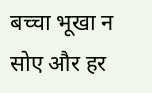बच्चा भूखा न सोए और हर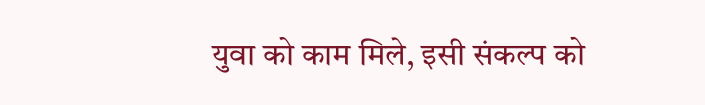युवा को काम मिले, इसी संकल्प को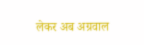लेकर अब अग्रवाल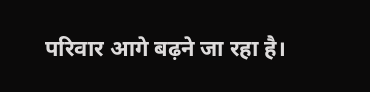परिवार आगे बढ़ने जा रहा है।